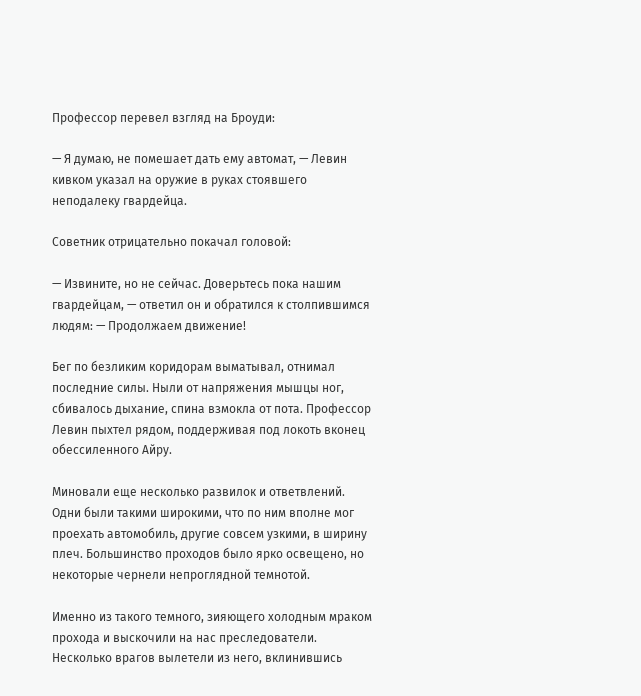Профессор перевел взгляд на Броуди:

— Я думаю, не помешает дать ему автомат, — Левин кивком указал на оружие в руках стоявшего неподалеку гвардейца.

Советник отрицательно покачал головой:

— Извините, но не сейчас. Доверьтесь пока нашим гвардейцам, — ответил он и обратился к столпившимся людям: — Продолжаем движение!

Бег по безликим коридорам выматывал, отнимал последние силы. Ныли от напряжения мышцы ног, сбивалось дыхание, спина взмокла от пота. Профессор Левин пыхтел рядом, поддерживая под локоть вконец обессиленного Айру.

Миновали еще несколько развилок и ответвлений. Одни были такими широкими, что по ним вполне мог проехать автомобиль, другие совсем узкими, в ширину плеч. Большинство проходов было ярко освещено, но некоторые чернели непроглядной темнотой.

Именно из такого темного, зияющего холодным мраком прохода и выскочили на нас преследователи. Несколько врагов вылетели из него, вклинившись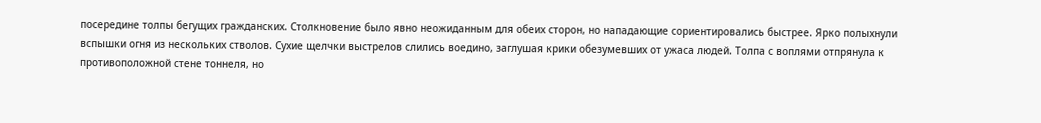посередине толпы бегущих гражданских. Столкновение было явно неожиданным для обеих сторон, но нападающие сориентировались быстрее. Ярко полыхнули вспышки огня из нескольких стволов. Сухие щелчки выстрелов слились воедино, заглушая крики обезумевших от ужаса людей. Толпа с воплями отпрянула к противоположной стене тоннеля, но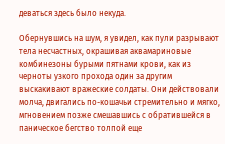деваться здесь было некуда.

Обернувшись на шум, я увидел, как пули разрывают тела несчастных, окрашивая аквамариновые комбинезоны бурыми пятнами крови, как из черноты узкого прохода один за другим выскакивают вражеские солдаты. Они действовали молча, двигались по-кошачьи стремительно и мягко, мгновением позже смешавшись с обратившейся в паническое бегство толпой еще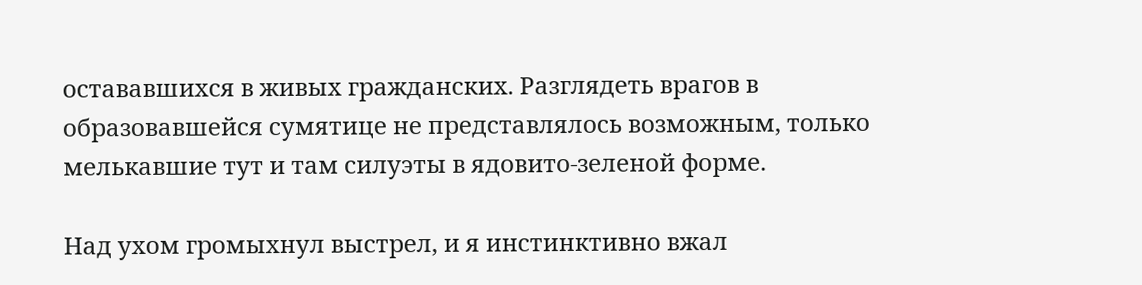остававшихся в живых гражданских. Разглядеть врагов в образовавшейся сумятице не представлялось возможным, только мелькавшие тут и там силуэты в ядовито-зеленой форме.

Над ухом громыхнул выстрел, и я инстинктивно вжал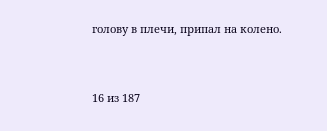голову в плечи, припал на колено.



16 из 187